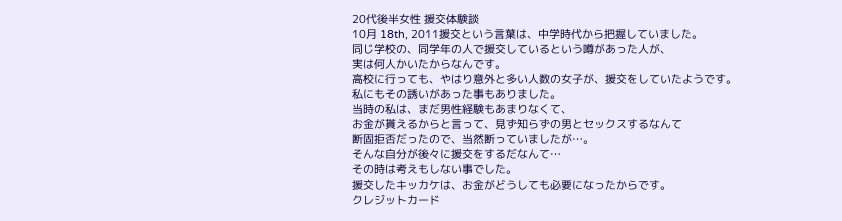20代後半女性 援交体験談
10月 18th, 2011援交という言葉は、中学時代から把握していました。
同じ学校の、同学年の人で援交しているという噂があった人が、
実は何人かいたからなんです。
高校に行っても、やはり意外と多い人数の女子が、援交をしていたようです。
私にもその誘いがあった事もありました。
当時の私は、まだ男性経験もあまりなくて、
お金が貰えるからと言って、見ず知らずの男とセックスするなんて
断固拒否だったので、当然断っていましたが…。
そんな自分が後々に援交をするだなんて…
その時は考えもしない事でした。
援交したキッカケは、お金がどうしても必要になったからです。
クレジットカード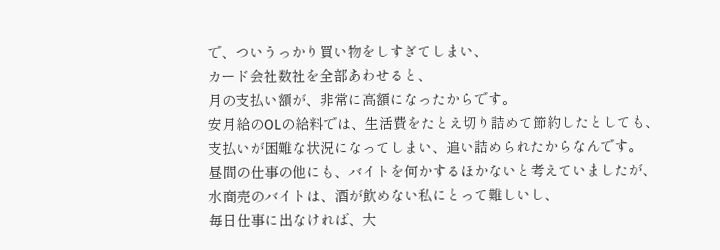で、ついうっかり買い物をしすぎてしまい、
カード会社数社を全部あわせると、
月の支払い額が、非常に高額になったからです。
安月給のOLの給料では、生活費をたとえ切り詰めて節約したとしても、
支払いが困難な状況になってしまい、追い詰められたからなんです。
昼間の仕事の他にも、バイトを何かするほかないと考えていましたが、
水商売のバイトは、酒が飲めない私にとって難しいし、
毎日仕事に出なければ、大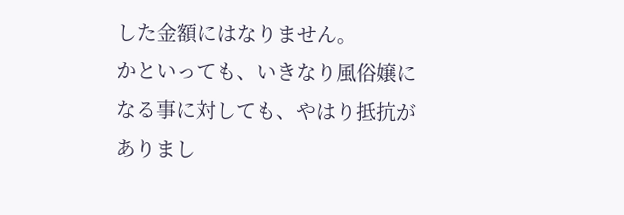した金額にはなりません。
かといっても、いきなり風俗嬢になる事に対しても、やはり抵抗がありまし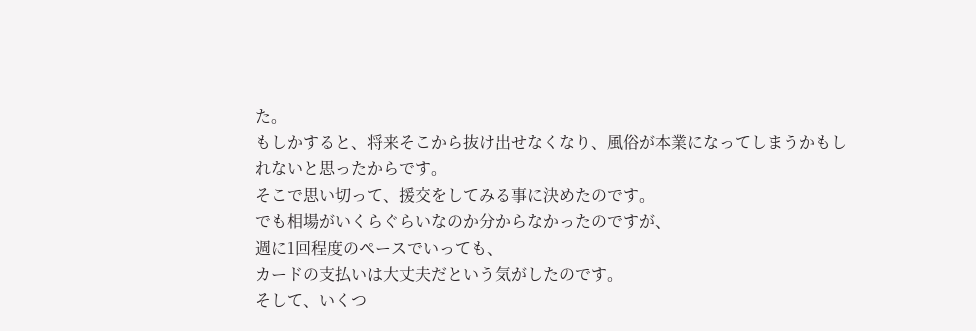た。
もしかすると、将来そこから抜け出せなくなり、風俗が本業になってしまうかもしれないと思ったからです。
そこで思い切って、援交をしてみる事に決めたのです。
でも相場がいくらぐらいなのか分からなかったのですが、
週に1回程度のペースでいっても、
カードの支払いは大丈夫だという気がしたのです。
そして、いくつ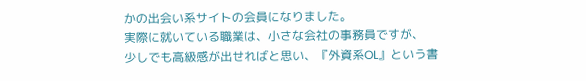かの出会い系サイトの会員になりました。
実際に就いている職業は、小さな会社の事務員ですが、
少しでも高級感が出せればと思い、『外資系OL』という書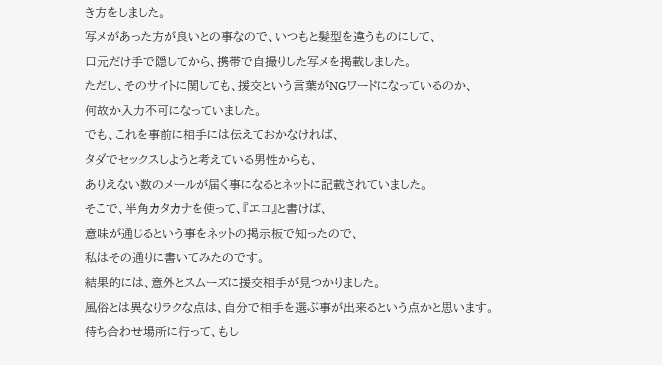き方をしました。
写メがあった方が良いとの事なので、いつもと髪型を違うものにして、
口元だけ手で隠してから、携帯で自撮りした写メを掲載しました。
ただし、そのサイトに関しても、援交という言葉がNGワードになっているのか、
何故か入力不可になっていました。
でも、これを事前に相手には伝えておかなければ、
タダでセックスしようと考えている男性からも、
ありえない数のメールが届く事になるとネットに記載されていました。
そこで、半角カタカナを使って、『エコ』と書けば、
意味が通じるという事をネットの掲示板で知ったので、
私はその通りに書いてみたのです。
結果的には、意外とスムーズに援交相手が見つかりました。
風俗とは異なりラクな点は、自分で相手を選ぶ事が出来るという点かと思います。
待ち合わせ場所に行って、もし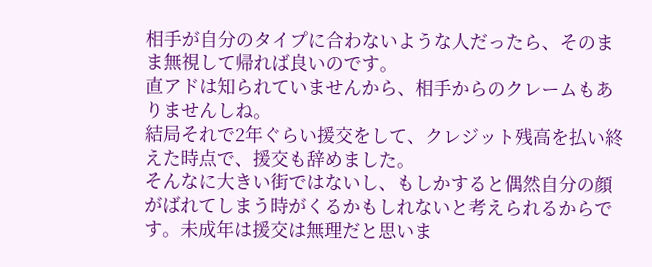相手が自分のタイプに合わないような人だったら、そのまま無視して帰れば良いのです。
直アドは知られていませんから、相手からのクレームもありませんしね。
結局それで2年ぐらい援交をして、クレジット残高を払い終えた時点で、援交も辞めました。
そんなに大きい街ではないし、もしかすると偶然自分の顔がばれてしまう時がくるかもしれないと考えられるからです。未成年は援交は無理だと思いま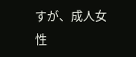すが、成人女性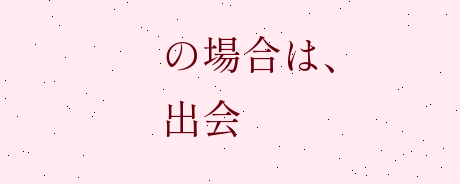の場合は、出会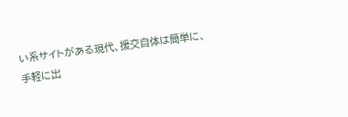い系サイトがある現代、援交自体は簡単に、手軽に出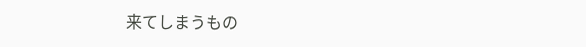来てしまうもの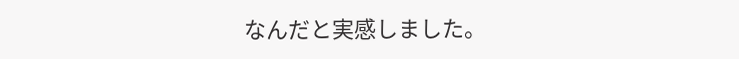なんだと実感しました。